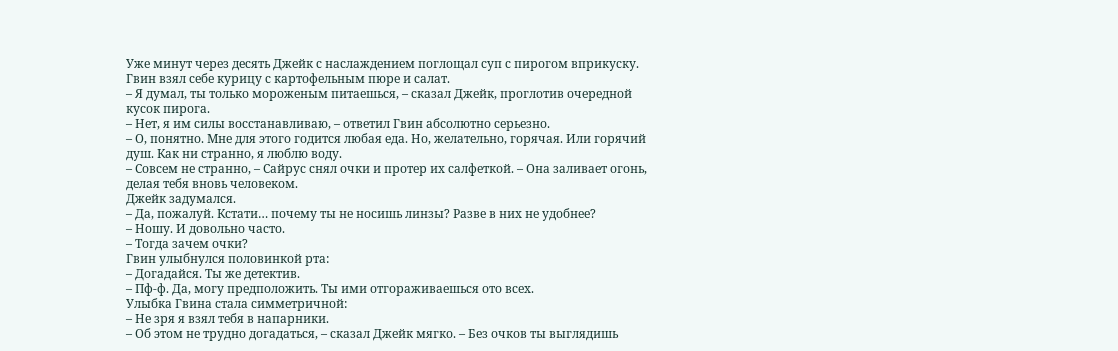Уже минут через десять Джейк с наслаждением поглощал суп с пирогом вприкуску. Гвин взял себе курицу с картофельным пюре и салат.
– Я думал, ты только мороженым питаешься, – сказал Джейк, проглотив очередной кусок пирога.
– Нет, я им силы восстанавливаю, – ответил Гвин абсолютно серьезно.
– О, понятно. Мне для этого годится любая еда. Но, желательно, горячая. Или горячий душ. Как ни странно, я люблю воду.
– Совсем не странно, – Сайрус снял очки и протер их салфеткой. – Она заливает огонь, делая тебя вновь человеком.
Джейк задумался.
– Да, пожалуй. Кстати… почему ты не носишь линзы? Разве в них не удобнее?
– Ношу. И довольно часто.
– Тогда зачем очки?
Гвин улыбнулся половинкой рта:
– Догадайся. Ты же детектив.
– Пф-ф. Да, могу предположить. Ты ими отгораживаешься ото всех.
Улыбка Гвина стала симметричной:
– Не зря я взял тебя в напарники.
– Об этом не трудно догадаться, – сказал Джейк мягко. – Без очков ты выглядишь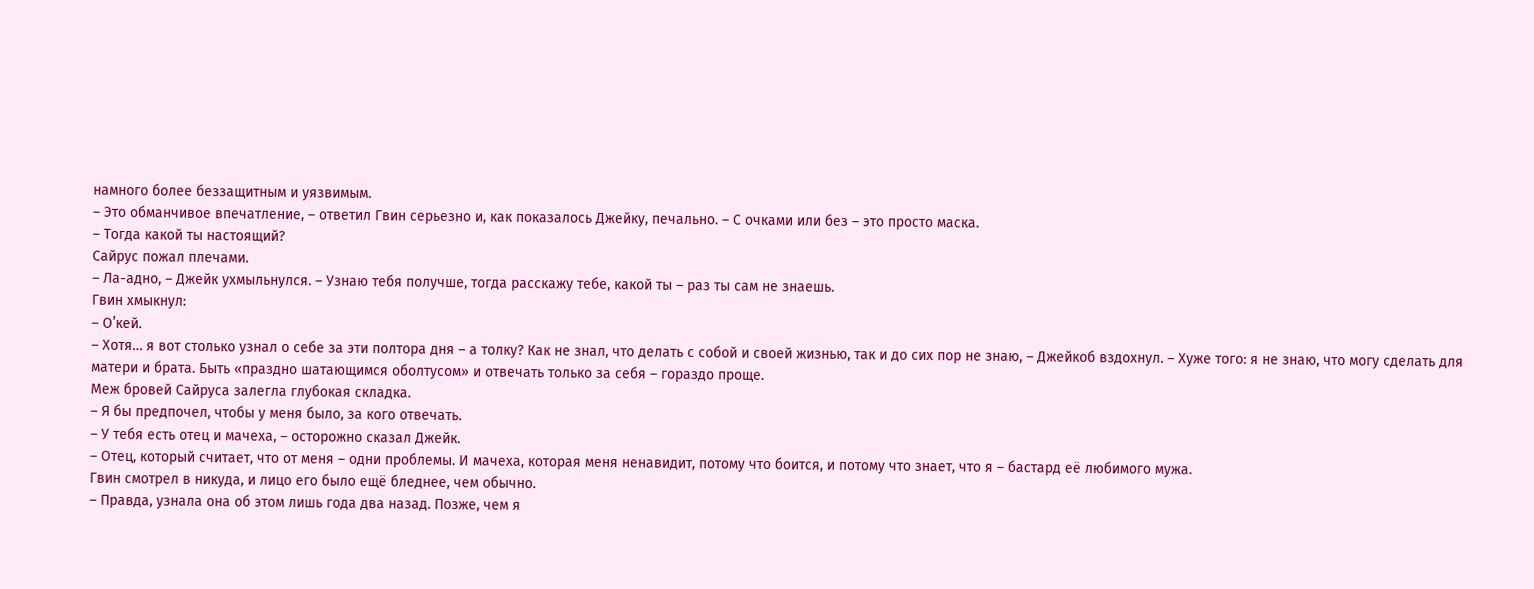намного более беззащитным и уязвимым.
– Это обманчивое впечатление, – ответил Гвин серьезно и, как показалось Джейку, печально. – С очками или без – это просто маска.
– Тогда какой ты настоящий?
Сайрус пожал плечами.
– Ла-адно, – Джейк ухмыльнулся. – Узнаю тебя получше, тогда расскажу тебе, какой ты – раз ты сам не знаешь.
Гвин хмыкнул:
– О’кей.
– Хотя… я вот столько узнал о себе за эти полтора дня – а толку? Как не знал, что делать с собой и своей жизнью, так и до сих пор не знаю, – Джейкоб вздохнул. – Хуже того: я не знаю, что могу сделать для матери и брата. Быть «праздно шатающимся оболтусом» и отвечать только за себя – гораздо проще.
Меж бровей Сайруса залегла глубокая складка.
– Я бы предпочел, чтобы у меня было, за кого отвечать.
– У тебя есть отец и мачеха, – осторожно сказал Джейк.
– Отец, который считает, что от меня – одни проблемы. И мачеха, которая меня ненавидит, потому что боится, и потому что знает, что я – бастард её любимого мужа.
Гвин смотрел в никуда, и лицо его было ещё бледнее, чем обычно.
– Правда, узнала она об этом лишь года два назад. Позже, чем я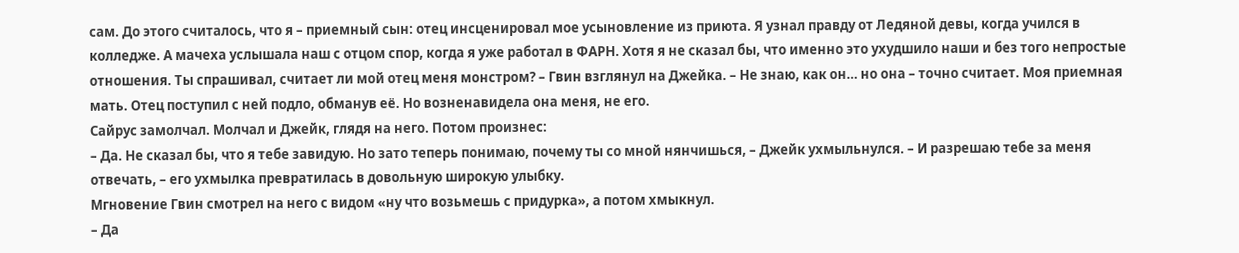сам. До этого считалось, что я – приемный сын: отец инсценировал мое усыновление из приюта. Я узнал правду от Ледяной девы, когда учился в колледже. А мачеха услышала наш с отцом спор, когда я уже работал в ФАРН. Хотя я не сказал бы, что именно это ухудшило наши и без того непростые отношения. Ты спрашивал, считает ли мой отец меня монстром? – Гвин взглянул на Джейка. – Не знаю, как он… но она – точно считает. Моя приемная мать. Отец поступил с ней подло, обманув её. Но возненавидела она меня, не его.
Сайрус замолчал. Молчал и Джейк, глядя на него. Потом произнес:
– Да. Не сказал бы, что я тебе завидую. Но зато теперь понимаю, почему ты со мной нянчишься, – Джейк ухмыльнулся. – И разрешаю тебе за меня отвечать, – его ухмылка превратилась в довольную широкую улыбку.
Мгновение Гвин смотрел на него с видом «ну что возьмешь с придурка», а потом хмыкнул.
– Да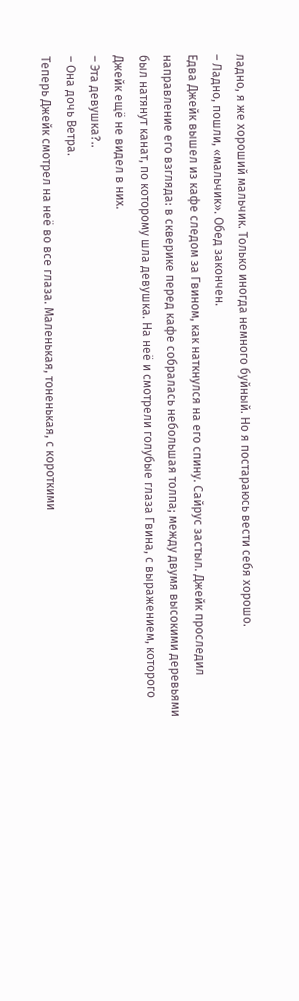ладно, я же хороший мальчик. Только иногда немного буйный. Но я постараюсь вести себя хорошо.
– Ладно, пошли, «мальчик». Обед закончен.
Едва Джейк вышел из кафе следом за Гвином, как наткнулся на его спину. Сайрус застыл. Джейк проследил направление его взгляда: в скверике перед кафе собралась небольшая толпа; между двумя высокими деревьями был натянут канат, по которому шла девушка. На неё и смотрели голубые глаза Гвина, с выражением, которого Джейк ещё не видел в них.
– Эта девушка?..
– Она дочь Ветра.
Теперь Джейк смотрел на неё во все глаза. Маленькая, тоненькая, с короткими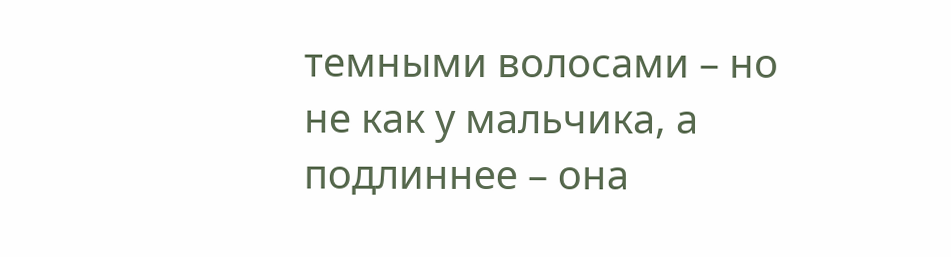темными волосами – но не как у мальчика, а подлиннее – она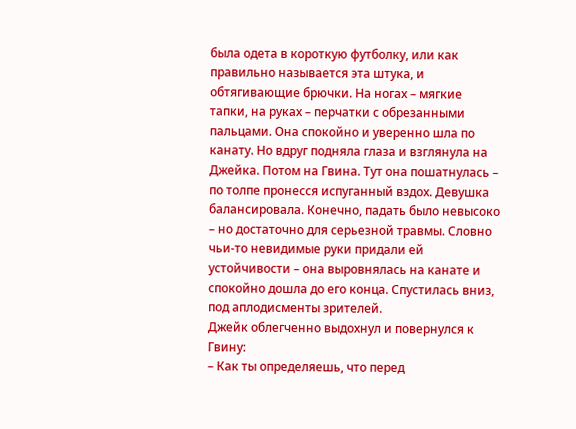была одета в короткую футболку, или как правильно называется эта штука, и обтягивающие брючки. На ногах – мягкие тапки, на руках – перчатки с обрезанными пальцами. Она спокойно и уверенно шла по канату. Но вдруг подняла глаза и взглянула на Джейка. Потом на Гвина. Тут она пошатнулась – по толпе пронесся испуганный вздох. Девушка балансировала. Конечно, падать было невысоко – но достаточно для серьезной травмы. Словно чьи-то невидимые руки придали ей устойчивости – она выровнялась на канате и спокойно дошла до его конца. Спустилась вниз, под аплодисменты зрителей.
Джейк облегченно выдохнул и повернулся к Гвину:
– Как ты определяешь, что перед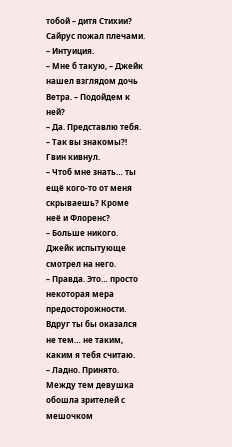тобой – дитя Стихии?
Сайрус пожал плечами.
– Интуиция.
– Мне б такую, – Джейк нашел взглядом дочь Ветра. – Подойдем к ней?
– Да. Представлю тебя.
– Так вы знакомы?!
Гвин кивнул.
– Чтоб мне знать… ты ещё кого-то от меня скрываешь? Кроме неё и Флоренс?
– Больше никого.
Джейк испытующе смотрел на него.
– Правда. Это… просто некоторая мера предосторожности. Вдруг ты бы оказался не тем… не таким, каким я тебя считаю.
– Ладно. Принято.
Между тем девушка обошла зрителей с мешочком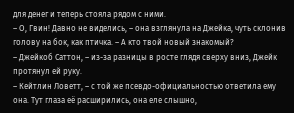для денег и теперь стояла рядом с ними.
– О, Гвин! Давно не виделись, – она взглянула на Джейка, чуть склонив голову на бок, как птичка. – А кто твой новый знакомый?
– Джейкоб Саттон, – из-за разницы в росте глядя сверху вниз, Джейк протянул ей руку.
– Кейтлин Ловетт, – с той же псевдо-официальностью ответила ему она. Тут глаза её расширились, она еле слышно,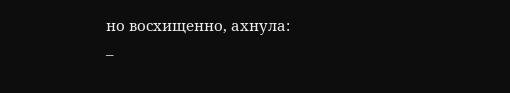но восхищенно, ахнула:
–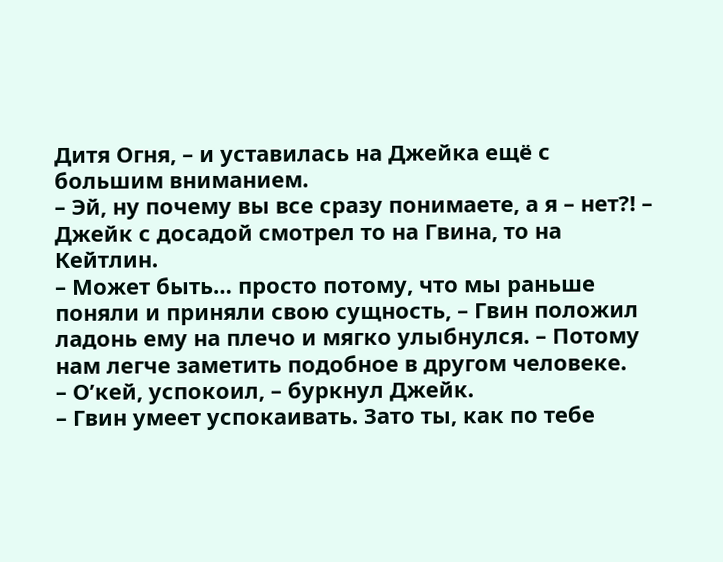Дитя Огня, – и уставилась на Джейка ещё с большим вниманием.
– Эй, ну почему вы все сразу понимаете, а я – нет?! – Джейк с досадой смотрел то на Гвина, то на Кейтлин.
– Может быть… просто потому, что мы раньше поняли и приняли свою сущность, – Гвин положил ладонь ему на плечо и мягко улыбнулся. – Потому нам легче заметить подобное в другом человеке.
– О’кей, успокоил, – буркнул Джейк.
– Гвин умеет успокаивать. Зато ты, как по тебе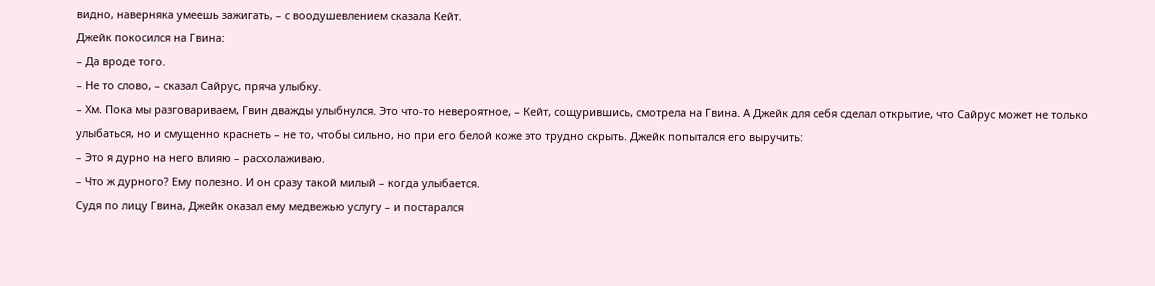видно, наверняка умеешь зажигать, – с воодушевлением сказала Кейт.
Джейк покосился на Гвина:
– Да вроде того.
– Не то слово, – сказал Сайрус, пряча улыбку.
– Хм. Пока мы разговариваем, Гвин дважды улыбнулся. Это что-то невероятное, – Кейт, сощурившись, смотрела на Гвина. А Джейк для себя сделал открытие, что Сайрус может не только улыбаться, но и смущенно краснеть – не то, чтобы сильно, но при его белой коже это трудно скрыть. Джейк попытался его выручить:
– Это я дурно на него влияю – расхолаживаю.
– Что ж дурного? Ему полезно. И он сразу такой милый – когда улыбается.
Судя по лицу Гвина, Джейк оказал ему медвежью услугу – и постарался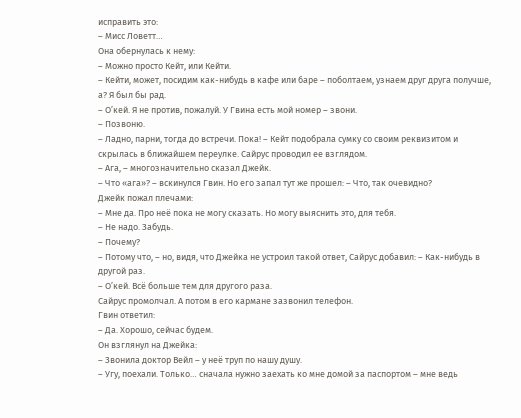исправить это:
– Мисс Ловетт…
Она обернулась к нему:
– Можно просто Кейт, или Кейти.
– Кейти, может, посидим как-нибудь в кафе или баре – поболтаем, узнаем друг друга получше, а? Я был бы рад.
– О’кей. Я не против, пожалуй. У Гвина есть мой номер – звони.
– Позвоню.
– Ладно, парни, тогда до встречи. Пока! – Кейт подобрала сумку со своим реквизитом и скрылась в ближайшем переулке. Сайрус проводил ее взглядом.
– Ага, – многозначительно сказал Джейк.
– Что «ага»? – вскинулся Гвин. Но его запал тут же прошел: – Что, так очевидно?
Джейк пожал плечами:
– Мне да. Про неё пока не могу сказать. Но могу выяснить это, для тебя.
– Не надо. Забудь.
– Почему?
– Потому что, – но, видя, что Джейка не устроил такой ответ, Сайрус добавил: – Как-нибудь в другой раз.
– О’кей. Всё больше тем для другого раза.
Сайрус промолчал. А потом в его кармане зазвонил телефон.
Гвин ответил:
– Да. Хорошо, сейчас будем.
Он взглянул на Джейка:
– Звонила доктор Вейл – у неё труп по нашу душу.
– Угу, поехали. Только… сначала нужно заехать ко мне домой за паспортом – мне ведь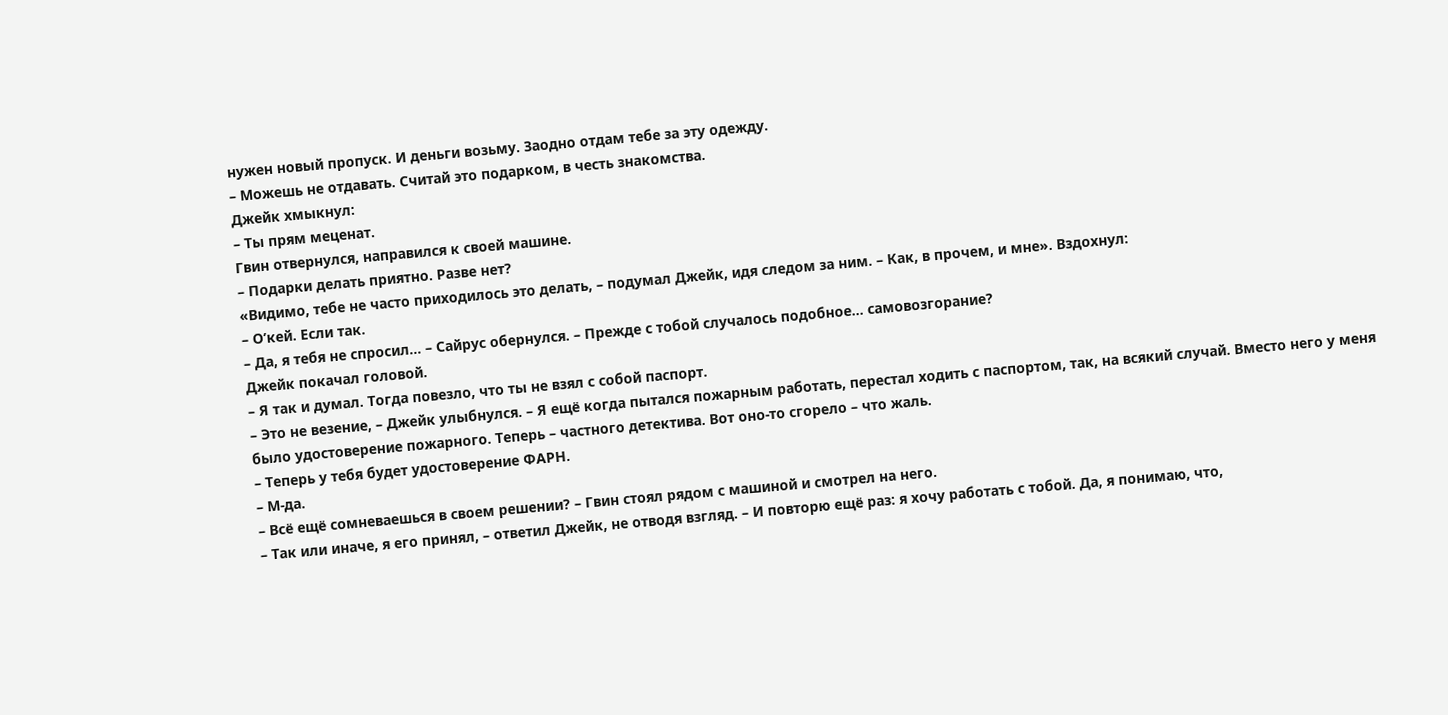нужен новый пропуск. И деньги возьму. Заодно отдам тебе за эту одежду.
– Можешь не отдавать. Считай это подарком, в честь знакомства.
Джейк хмыкнул:
– Ты прям меценат.
Гвин отвернулся, направился к своей машине.
– Подарки делать приятно. Разве нет?
«Видимо, тебе не часто приходилось это делать, – подумал Джейк, идя следом за ним. – Как, в прочем, и мне». Вздохнул:
– О’кей. Если так.
– Да, я тебя не спросил… – Сайрус обернулся. – Прежде с тобой случалось подобное… самовозгорание?
Джейк покачал головой.
– Я так и думал. Тогда повезло, что ты не взял с собой паспорт.
– Это не везение, – Джейк улыбнулся. – Я ещё когда пытался пожарным работать, перестал ходить с паспортом, так, на всякий случай. Вместо него у меня было удостоверение пожарного. Теперь – частного детектива. Вот оно-то сгорело – что жаль.
– Теперь у тебя будет удостоверение ФАРН.
– М-да.
– Всё ещё сомневаешься в своем решении? – Гвин стоял рядом с машиной и смотрел на него.
– Так или иначе, я его принял, – ответил Джейк, не отводя взгляд. – И повторю ещё раз: я хочу работать с тобой. Да, я понимаю, что,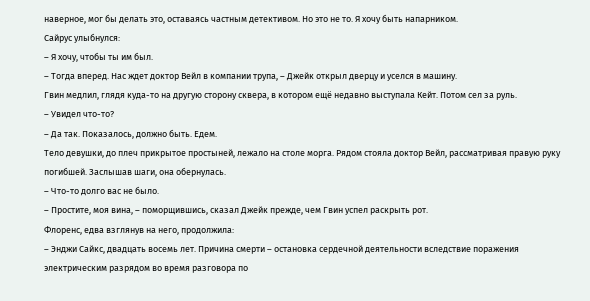наверное, мог бы делать это, оставаясь частным детективом. Но это не то. Я хочу быть напарником.
Сайрус улыбнулся:
– Я хочу, чтобы ты им был.
– Тогда вперед. Нас ждет доктор Вейл в компании трупа, – Джейк открыл дверцу и уселся в машину.
Гвин медлил, глядя куда-то на другую сторону сквера, в котором ещё недавно выступала Кейт. Потом сел за руль.
– Увидел что-то?
– Да так. Показалось, должно быть. Едем.
Тело девушки, до плеч прикрытое простыней, лежало на столе морга. Рядом стояла доктор Вейл, рассматривая правую руку погибшей. Заслышав шаги, она обернулась.
– Что-то долго вас не было.
– Простите, моя вина, – поморщившись, сказал Джейк прежде, чем Гвин успел раскрыть рот.
Флоренс, едва взглянув на него, продолжила:
– Энджи Сайкс, двадцать восемь лет. Причина смерти – остановка сердечной деятельности вследствие поражения электрическим разрядом во время разговора по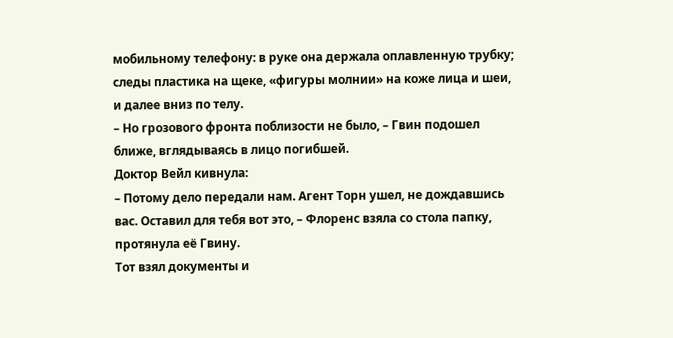мобильному телефону: в руке она держала оплавленную трубку; следы пластика на щеке, «фигуры молнии» на коже лица и шеи, и далее вниз по телу.
– Но грозового фронта поблизости не было, – Гвин подошел ближе, вглядываясь в лицо погибшей.
Доктор Вейл кивнула:
– Потому дело передали нам. Агент Торн ушел, не дождавшись вас. Оставил для тебя вот это, – Флоренс взяла со стола папку, протянула её Гвину.
Тот взял документы и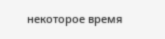некоторое время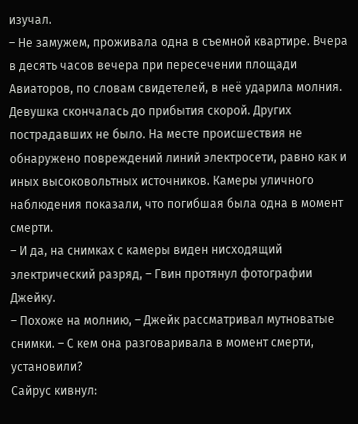изучал.
– Не замужем, проживала одна в съемной квартире. Вчера в десять часов вечера при пересечении площади Авиаторов, по словам свидетелей, в неё ударила молния. Девушка скончалась до прибытия скорой. Других пострадавших не было. На месте происшествия не обнаружено повреждений линий электросети, равно как и иных высоковольтных источников. Камеры уличного наблюдения показали, что погибшая была одна в момент смерти.
– И да, на снимках с камеры виден нисходящий электрический разряд, – Гвин протянул фотографии Джейку.
– Похоже на молнию, – Джейк рассматривал мутноватые снимки. – С кем она разговаривала в момент смерти, установили?
Сайрус кивнул: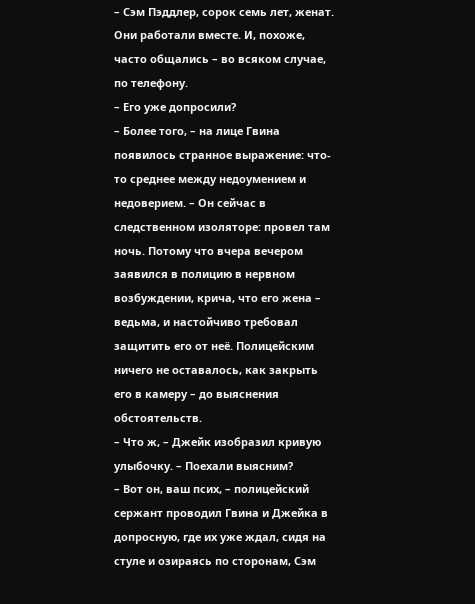– Сэм Пэддлер, сорок семь лет, женат. Они работали вместе. И, похоже, часто общались – во всяком случае, по телефону.
– Его уже допросили?
– Более того, – на лице Гвина появилось странное выражение: что-то среднее между недоумением и недоверием. – Он сейчас в следственном изоляторе: провел там ночь. Потому что вчера вечером заявился в полицию в нервном возбуждении, крича, что его жена – ведьма, и настойчиво требовал защитить его от неё. Полицейским ничего не оставалось, как закрыть его в камеру – до выяснения обстоятельств.
– Что ж, – Джейк изобразил кривую улыбочку. – Поехали выясним?
– Вот он, ваш псих, – полицейский сержант проводил Гвина и Джейка в допросную, где их уже ждал, сидя на стуле и озираясь по сторонам, Сэм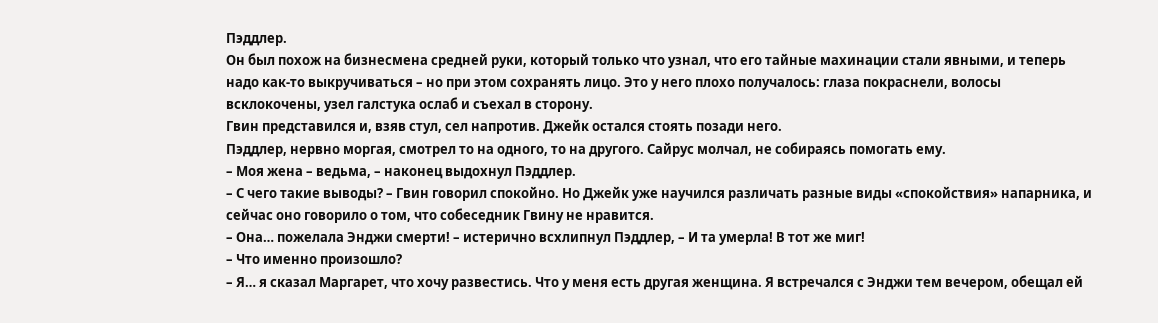Пэддлер.
Он был похож на бизнесмена средней руки, который только что узнал, что его тайные махинации стали явными, и теперь надо как-то выкручиваться – но при этом сохранять лицо. Это у него плохо получалось: глаза покраснели, волосы всклокочены, узел галстука ослаб и съехал в сторону.
Гвин представился и, взяв стул, сел напротив. Джейк остался стоять позади него.
Пэддлер, нервно моргая, смотрел то на одного, то на другого. Сайрус молчал, не собираясь помогать ему.
– Моя жена – ведьма, – наконец выдохнул Пэддлер.
– С чего такие выводы? – Гвин говорил спокойно. Но Джейк уже научился различать разные виды «спокойствия» напарника, и сейчас оно говорило о том, что собеседник Гвину не нравится.
– Она… пожелала Энджи смерти! – истерично всхлипнул Пэддлер, – И та умерла! В тот же миг!
– Что именно произошло?
– Я… я сказал Маргарет, что хочу развестись. Что у меня есть другая женщина. Я встречался с Энджи тем вечером, обещал ей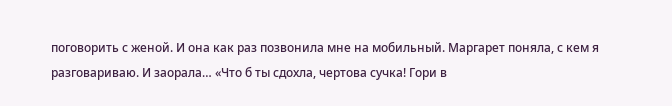поговорить с женой. И она как раз позвонила мне на мобильный. Маргарет поняла, с кем я разговариваю. И заорала… «Что б ты сдохла, чертова сучка! Гори в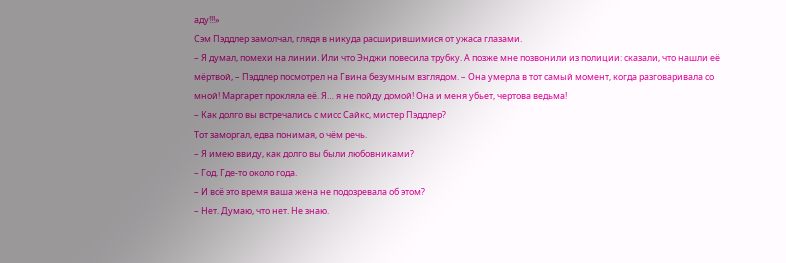аду!!!»
Сэм Пэддлер замолчал, глядя в никуда расширившимися от ужаса глазами.
– Я думал, помехи на линии. Или что Энджи повесила трубку. А позже мне позвонили из полиции: сказали, что нашли её мёртвой, – Пэддлер посмотрел на Гвина безумным взглядом. – Она умерла в тот самый момент, когда разговаривала со мной! Маргарет прокляла её. Я… я не пойду домой! Она и меня убьет, чертова ведьма!
– Как долго вы встречались с мисс Сайкс, мистер Пэддлер?
Тот заморгал, едва понимая, о чём речь.
– Я имею ввиду, как долго вы были любовниками?
– Год. Где-то около года.
– И всё это время ваша жена не подозревала об этом?
– Нет. Думаю, что нет. Не знаю.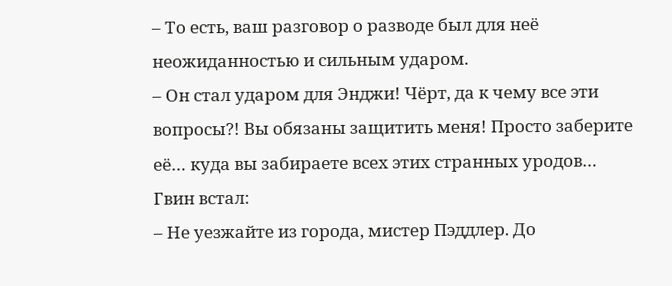– То есть, ваш разговор о разводе был для неё неожиданностью и сильным ударом.
– Он стал ударом для Энджи! Чёрт, да к чему все эти вопросы?! Вы обязаны защитить меня! Просто заберите её… куда вы забираете всех этих странных уродов…
Гвин встал:
– Не уезжайте из города, мистер Пэддлер. До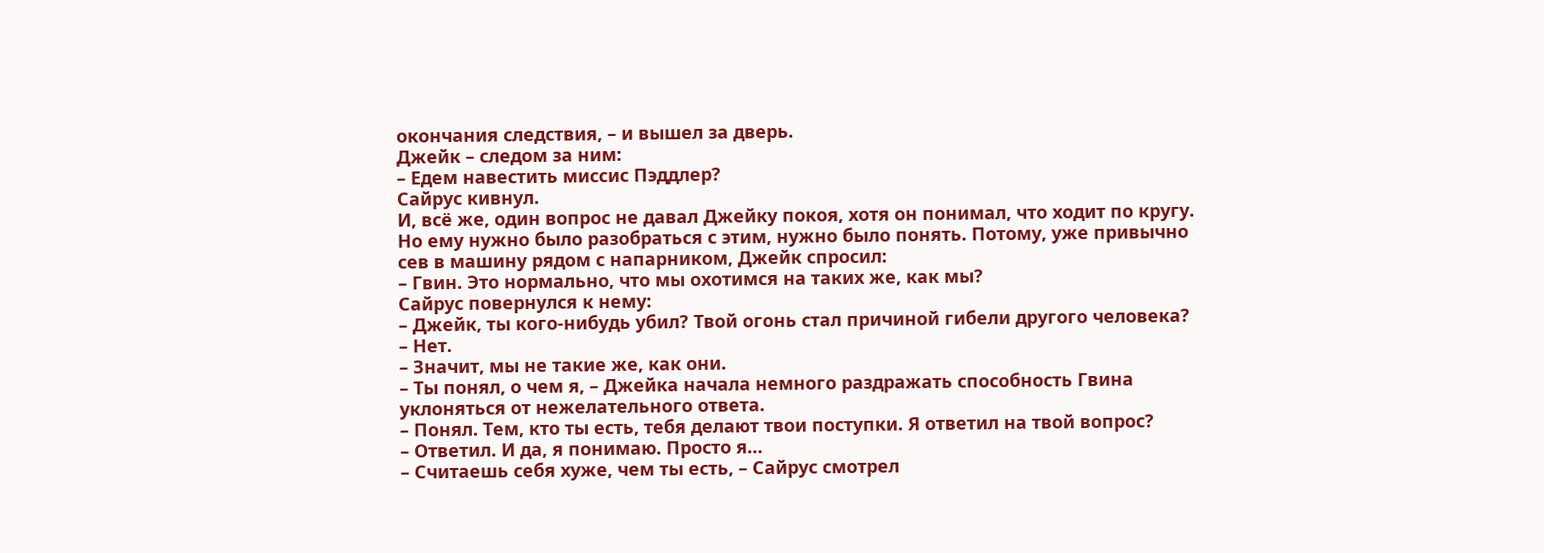окончания следствия, – и вышел за дверь.
Джейк – следом за ним:
– Едем навестить миссис Пэддлер?
Сайрус кивнул.
И, всё же, один вопрос не давал Джейку покоя, хотя он понимал, что ходит по кругу. Но ему нужно было разобраться с этим, нужно было понять. Потому, уже привычно сев в машину рядом с напарником, Джейк спросил:
– Гвин. Это нормально, что мы охотимся на таких же, как мы?
Сайрус повернулся к нему:
– Джейк, ты кого-нибудь убил? Твой огонь стал причиной гибели другого человека?
– Нет.
– Значит, мы не такие же, как они.
– Ты понял, о чем я, – Джейка начала немного раздражать способность Гвина уклоняться от нежелательного ответа.
– Понял. Тем, кто ты есть, тебя делают твои поступки. Я ответил на твой вопрос?
– Ответил. И да, я понимаю. Просто я…
– Считаешь себя хуже, чем ты есть, – Сайрус смотрел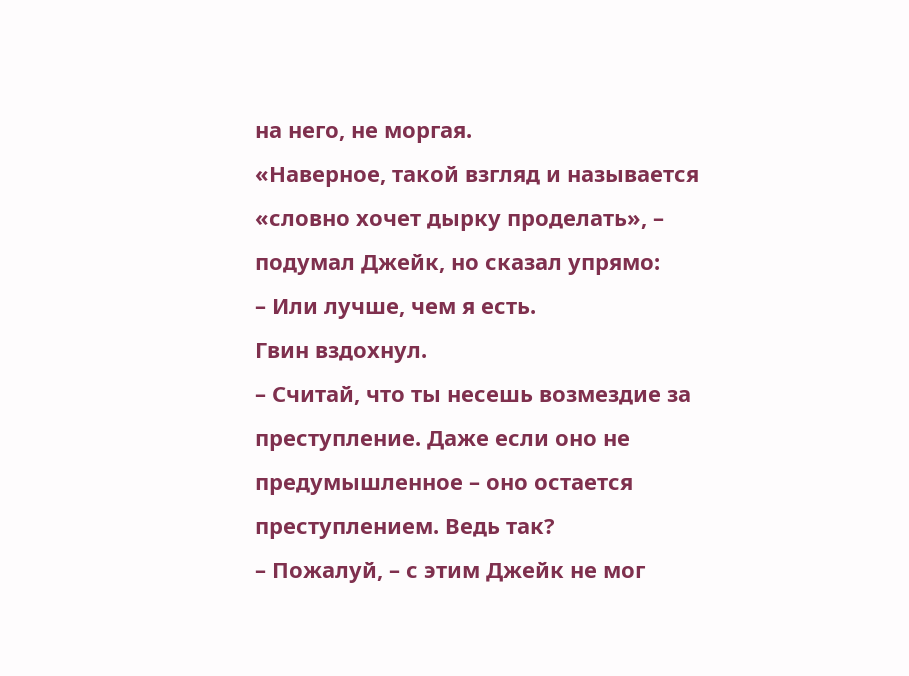на него, не моргая.
«Наверное, такой взгляд и называется «словно хочет дырку проделать», – подумал Джейк, но сказал упрямо:
– Или лучше, чем я есть.
Гвин вздохнул.
– Считай, что ты несешь возмездие за преступление. Даже если оно не предумышленное – оно остается преступлением. Ведь так?
– Пожалуй, – с этим Джейк не мог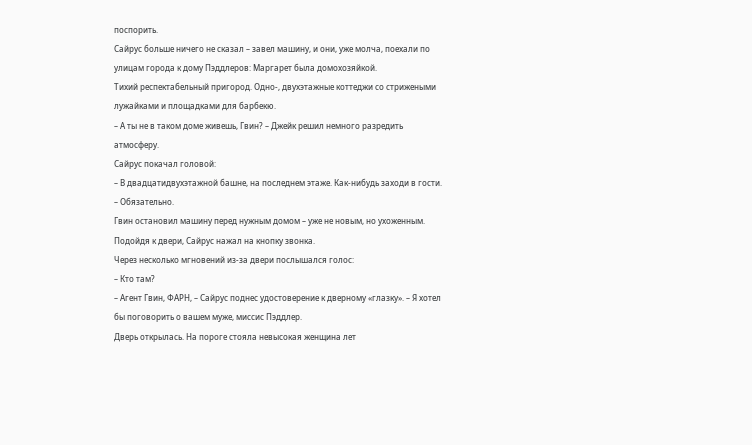поспорить.
Сайрус больше ничего не сказал – завел машину, и они, уже молча, поехали по улицам города к дому Пэддлеров: Маргарет была домохозяйкой.
Тихий респектабельный пригород. Одно-, двухэтажные коттеджи со стрижеными лужайками и площадками для барбекю.
– А ты не в таком доме живешь, Гвин? – Джейк решил немного разредить атмосферу.
Сайрус покачал головой:
– В двадцатидвухэтажной башне, на последнем этаже. Как-нибудь заходи в гости.
– Обязательно.
Гвин остановил машину перед нужным домом – уже не новым, но ухоженным. Подойдя к двери, Сайрус нажал на кнопку звонка.
Через несколько мгновений из-за двери послышался голос:
– Кто там?
– Агент Гвин, ФАРН, – Сайрус поднес удостоверение к дверному «глазку». – Я хотел бы поговорить о вашем муже, миссис Пэддлер.
Дверь открылась. На пороге стояла невысокая женщина лет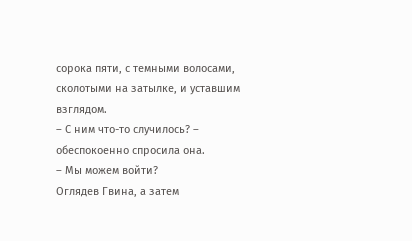сорока пяти, с темными волосами, сколотыми на затылке, и уставшим взглядом.
– С ним что-то случилось? – обеспокоенно спросила она.
– Мы можем войти?
Оглядев Гвина, а затем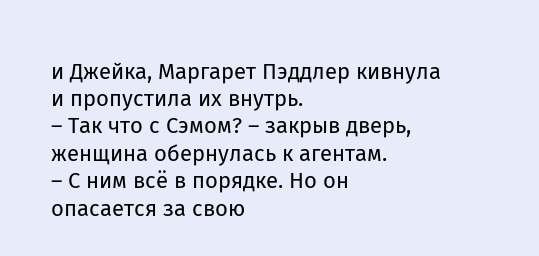и Джейка, Маргарет Пэддлер кивнула и пропустила их внутрь.
– Так что с Сэмом? – закрыв дверь, женщина обернулась к агентам.
– С ним всё в порядке. Но он опасается за свою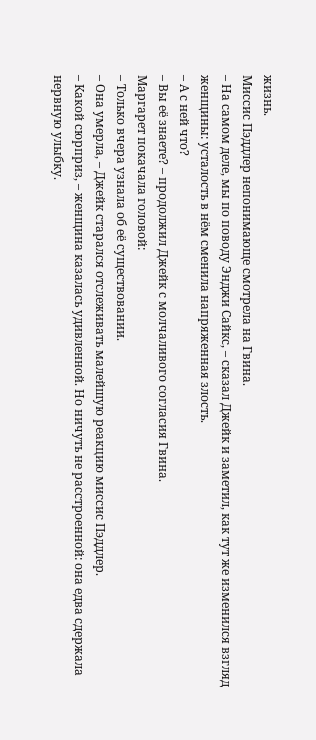жизнь.
Миссис Пэддлер непонимающе смотрела на Гвина.
– На самом деле, мы по поводу Энджи Сайкс, – сказал Джейк и заметил, как тут же изменился взгляд женщины: усталость в нём сменила напряженная злость.
– А с ней что?
– Вы её знаете? – продолжил Джейк с молчаливого согласия Гвина.
Маргарет покачала головой:
– Только вчера узнала об её существовании.
– Она умерла, – Джейк старался отслеживать малейшую реакцию миссис Пэддлер.
– Какой сюрприз, – женщина казалась удивленной. Но ничуть не расстроенной: она едва сдержала нервную улыбку.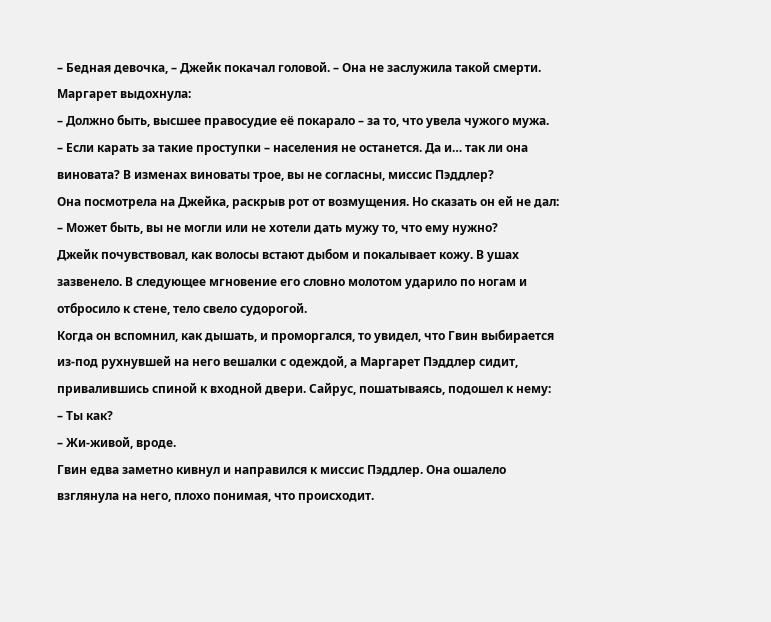– Бедная девочка, – Джейк покачал головой. – Она не заслужила такой смерти.
Маргарет выдохнула:
– Должно быть, высшее правосудие её покарало – за то, что увела чужого мужа.
– Если карать за такие проступки – населения не останется. Да и… так ли она виновата? В изменах виноваты трое, вы не согласны, миссис Пэддлер?
Она посмотрела на Джейка, раскрыв рот от возмущения. Но сказать он ей не дал:
– Может быть, вы не могли или не хотели дать мужу то, что ему нужно?
Джейк почувствовал, как волосы встают дыбом и покалывает кожу. В ушах зазвенело. В следующее мгновение его словно молотом ударило по ногам и отбросило к стене, тело свело судорогой.
Когда он вспомнил, как дышать, и проморгался, то увидел, что Гвин выбирается из-под рухнувшей на него вешалки с одеждой, а Маргарет Пэддлер сидит, привалившись спиной к входной двери. Сайрус, пошатываясь, подошел к нему:
– Ты как?
– Жи-живой, вроде.
Гвин едва заметно кивнул и направился к миссис Пэддлер. Она ошалело взглянула на него, плохо понимая, что происходит.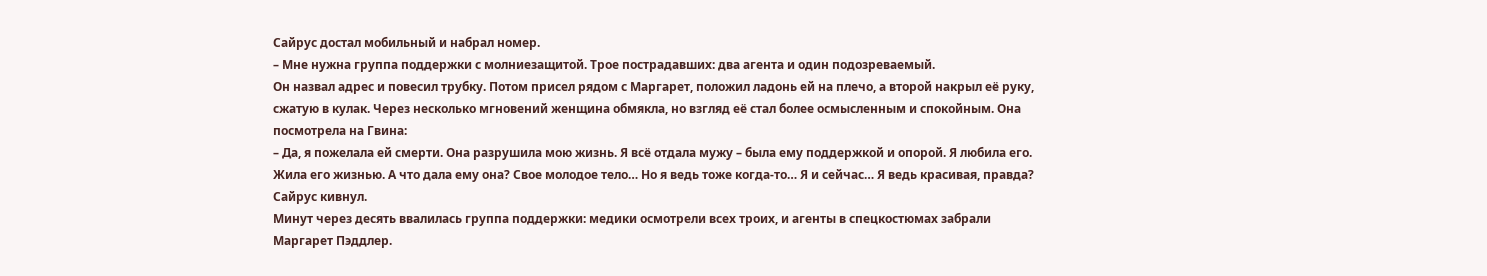Сайрус достал мобильный и набрал номер.
– Мне нужна группа поддержки с молниезащитой. Трое пострадавших: два агента и один подозреваемый.
Он назвал адрес и повесил трубку. Потом присел рядом с Маргарет, положил ладонь ей на плечо, а второй накрыл её руку, сжатую в кулак. Через несколько мгновений женщина обмякла, но взгляд её стал более осмысленным и спокойным. Она посмотрела на Гвина:
– Да, я пожелала ей смерти. Она разрушила мою жизнь. Я всё отдала мужу – была ему поддержкой и опорой. Я любила его. Жила его жизнью. А что дала ему она? Свое молодое тело… Но я ведь тоже когда-то… Я и сейчас… Я ведь красивая, правда?
Сайрус кивнул.
Минут через десять ввалилась группа поддержки: медики осмотрели всех троих, и агенты в спецкостюмах забрали Маргарет Пэддлер.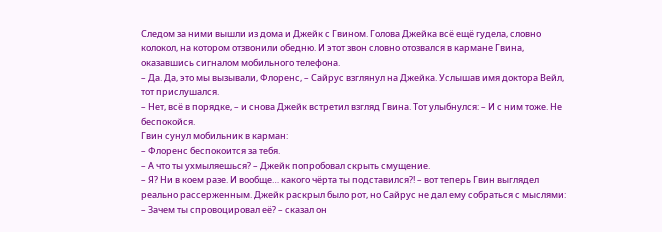Следом за ними вышли из дома и Джейк с Гвином. Голова Джейка всё ещё гудела, словно колокол, на котором отзвонили обедню. И этот звон словно отозвался в кармане Гвина, оказавшись сигналом мобильного телефона.
– Да. Да, это мы вызывали, Флоренс, – Сайрус взглянул на Джейка. Услышав имя доктора Вейл, тот прислушался.
– Нет, всё в порядке, – и снова Джейк встретил взгляд Гвина. Тот улыбнулся: – И с ним тоже. Не беспокойся.
Гвин сунул мобильник в карман:
– Флоренс беспокоится за тебя.
– А что ты ухмыляешься? – Джейк попробовал скрыть смущение.
– Я? Ни в коем разе. И вообще… какого чёрта ты подставился?! – вот теперь Гвин выглядел реально рассерженным. Джейк раскрыл было рот, но Сайрус не дал ему собраться с мыслями:
– Зачем ты спровоцировал её? – сказал он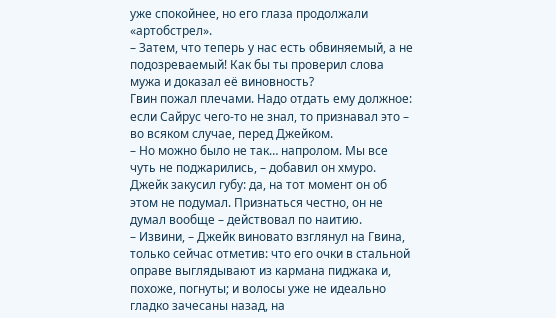уже спокойнее, но его глаза продолжали «артобстрел».
– Затем, что теперь у нас есть обвиняемый, а не подозреваемый! Как бы ты проверил слова мужа и доказал её виновность?
Гвин пожал плечами. Надо отдать ему должное: если Сайрус чего-то не знал, то признавал это – во всяком случае, перед Джейком.
– Но можно было не так… напролом. Мы все чуть не поджарились, – добавил он хмуро.
Джейк закусил губу: да, на тот момент он об этом не подумал. Признаться честно, он не думал вообще – действовал по наитию.
– Извини, – Джейк виновато взглянул на Гвина, только сейчас отметив: что его очки в стальной оправе выглядывают из кармана пиджака и, похоже, погнуты; и волосы уже не идеально гладко зачесаны назад, на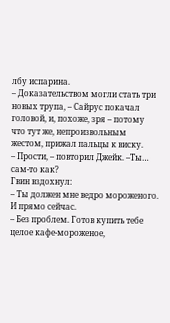лбу испарина.
– Доказательством могли стать три новых трупа, – Сайрус покачал головой, и, похоже, зря – потому что тут же, непроизвольным жестом, прижал пальцы к виску.
– Прости, – повторил Джейк. –Ты… сам-то как?
Гвин вздохнул:
– Ты должен мне ведро мороженого. И прямо сейчас.
– Без проблем. Готов купить тебе целое кафе-мороженое,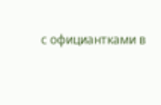с официантками в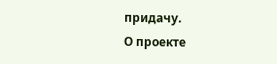придачу.
О проекте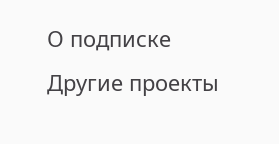О подписке
Другие проекты